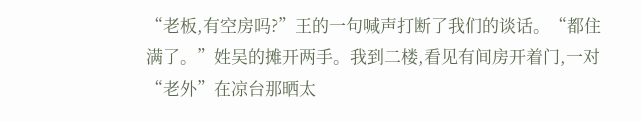“老板,有空房吗?”王的一句喊声打断了我们的谈话。“都住满了。”姓吴的摊开两手。我到二楼,看见有间房开着门,一对“老外”在凉台那晒太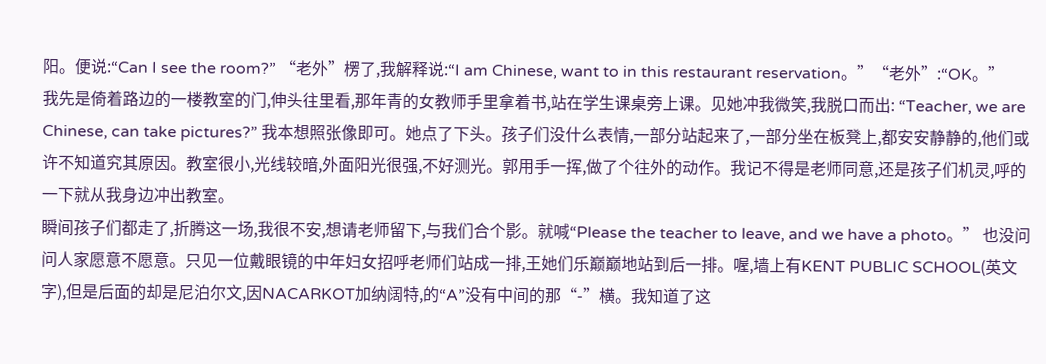阳。便说:“Can I see the room?” “老外”楞了,我解释说:“I am Chinese, want to in this restaurant reservation。”“老外”:“OK。”
我先是倚着路边的一楼教室的门,伸头往里看,那年青的女教师手里拿着书,站在学生课桌旁上课。见她冲我微笑,我脱口而出: “Teacher, we are Chinese, can take pictures?” 我本想照张像即可。她点了下头。孩子们没什么表情,一部分站起来了,一部分坐在板凳上,都安安静静的,他们或许不知道究其原因。教室很小,光线较暗,外面阳光很强,不好测光。郭用手一挥,做了个往外的动作。我记不得是老师同意,还是孩子们机灵,呼的一下就从我身边冲出教室。
瞬间孩子们都走了,折腾这一场,我很不安,想请老师留下,与我们合个影。就喊“Please the teacher to leave, and we have a photo。” 也没问问人家愿意不愿意。只见一位戴眼镜的中年妇女招呼老师们站成一排,王她们乐巅巅地站到后一排。喔,墙上有KENT PUBLIC SCHOOL(英文字),但是后面的却是尼泊尔文,因NACARKOT加纳阔特,的“A”没有中间的那“-”横。我知道了这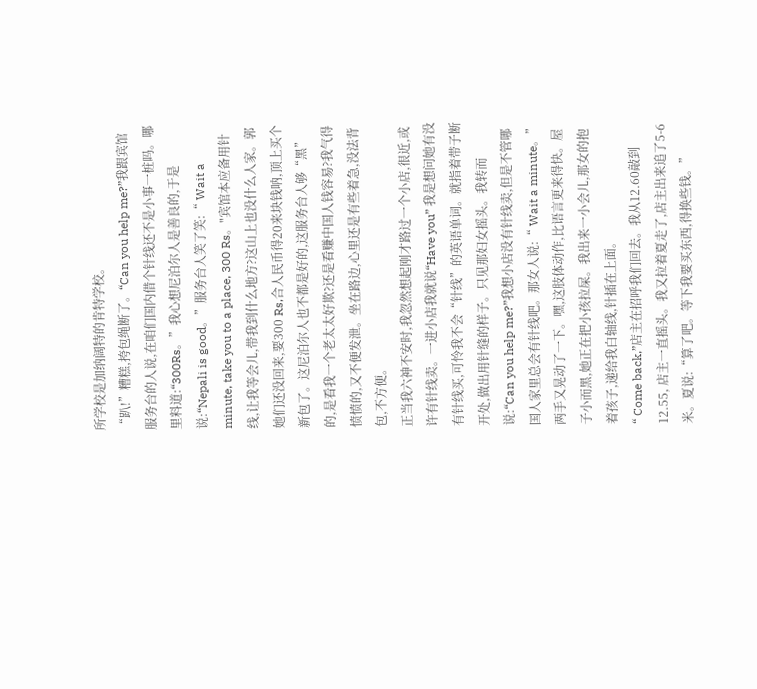所学校是加纳阔特的肯特学校。
“趴!”糟糕,挎包绳断了。“Can you help me?”我跟宾馆服务台的人说,在咱们国内借个针线还不是小事一桩吗。哪里料道:“300Rs。”我心想尼泊尔人是善良的,于是说:“Nepali is good。”服务台人笑了笑:“ Wait a minute, take you to a place, 300 Rs。"宾馆本应备用针线,让我等会儿,带我到什么地方?这山上也没什么人家。郭她们还没回来,要300 Rs,合人民币得20来块钱呐,顶上买个新包了。这尼泊尔人也不都是好的,这服务台人够“黑”的,是看我一个老太太好欺?还是看赚中国人钱容易?我气得愤愤的,又不便发泄。坐在路边,心里还是有些着急,没法背包,不方便。
正当我六神不安时,我忽然想起刚才路过一个小店,很近,或许有针线卖。一进小店我就说“Have you” 我是想问她有没有针线买,可怜我不会“针线”的英语单词。就指着带子断开处,做出用针缝的样子。只见那妇女摇头。我转而说:“Can you help me?”我想小店没有针线卖,但是不管哪国人家里总会有针线吧。那女人说:“ Wait a minute。”两手又晃动了一下。嘿,这肢体动作,比语言更来得快。屋子小而黑,她正在把小孩拉屎。我出来一小会儿,那女的抱着孩子,递给我白轴线,针插在上面。
“ Come back,”店主在招呼我们回去。我从12.60敲到12.55, 店主一直摇头。我又拉着夏走了,店主出来追了5-6米。夏说:“算了吧。等下我要买东西,得换些钱。”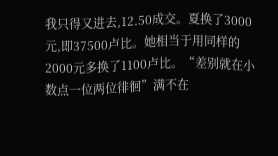我只得又进去,12.50成交。夏换了3000元,即37500卢比。她相当于用同样的2000元多换了1100卢比。“差别就在小数点一位两位徘徊”满不在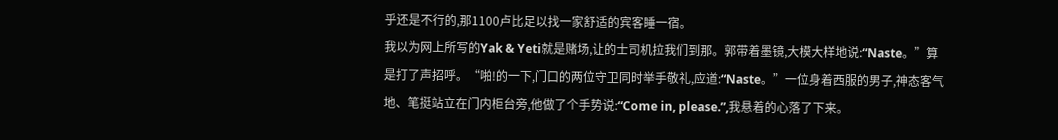乎还是不行的,那1100卢比足以找一家舒适的宾客睡一宿。
我以为网上所写的Yak & Yeti就是赌场,让的士司机拉我们到那。郭带着墨镜,大模大样地说:“Naste。”算是打了声招呼。“啪!的一下,门口的两位守卫同时举手敬礼,应道:“Naste。”一位身着西服的男子,神态客气地、笔挺站立在门内柜台旁,他做了个手势说:“Come in, please.”,我悬着的心落了下来。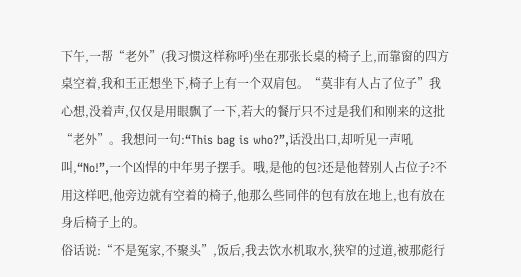下午,一帮“老外”(我习惯这样称呼)坐在那张长桌的椅子上,而靠窗的四方桌空着,我和王正想坐下,椅子上有一个双肩包。“莫非有人占了位子”我心想,没着声,仅仅是用眼飘了一下,若大的餐厅只不过是我们和刚来的这批“老外”。我想问一句:“This bag is who?”,话没出口,却听见一声吼叫,“No!”,一个凶悍的中年男子摆手。哦,是他的包?还是他替别人占位子?不用这样吧,他旁边就有空着的椅子,他那么些同伴的包有放在地上,也有放在身后椅子上的。
俗话说:“不是冤家,不聚头”,饭后,我去饮水机取水,狭窄的过道,被那彪行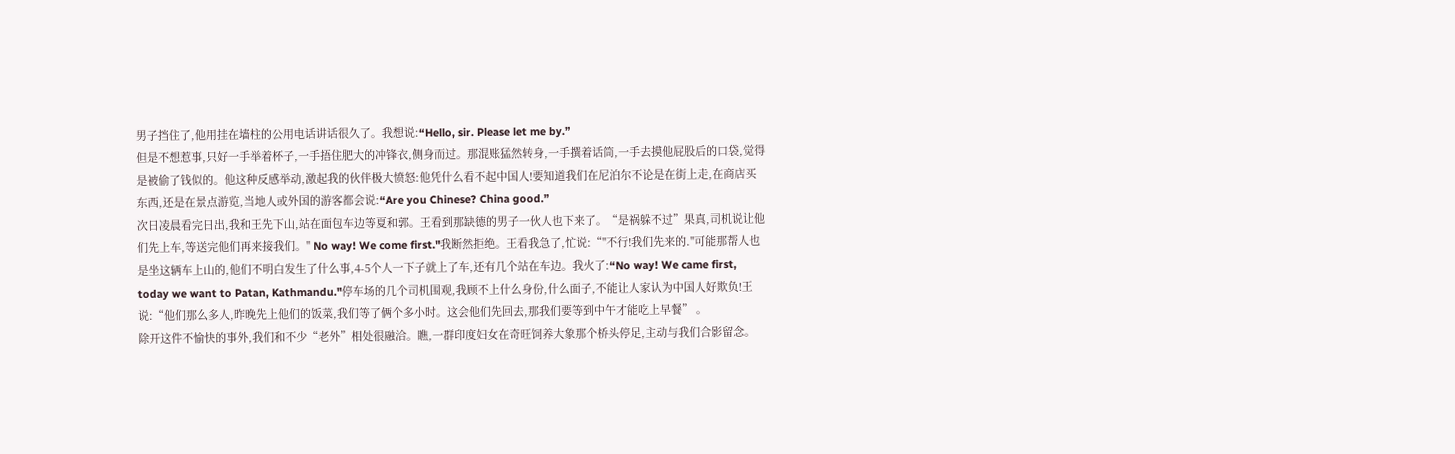男子挡住了,他用挂在墙柱的公用电话讲话很久了。我想说:“Hello, sir. Please let me by.”
但是不想惹事,只好一手举着杯子,一手捂住肥大的冲锋衣,侧身而过。那混账猛然转身,一手撰着话筒,一手去摸他屁股后的口袋,觉得是被偷了钱似的。他这种反感举动,激起我的伙伴极大愤怒:他凭什么看不起中国人!要知道我们在尼泊尔不论是在街上走,在商店买东西,还是在景点游览,当地人或外国的游客都会说:“Are you Chinese? China good.”
次日凌晨看完日出,我和王先下山,站在面包车边等夏和郭。王看到那缺德的男子一伙人也下来了。“是祸躲不过”果真,司机说让他们先上车,等送完他们再来接我们。" No way! We come first."我断然拒绝。王看我急了,忙说:“"不行!我们先来的."可能那帮人也是坐这辆车上山的,他们不明白发生了什么事,4-5个人一下子就上了车,还有几个站在车边。我火了:“No way! We came first, today we want to Patan, Kathmandu."停车场的几个司机围观,我顾不上什么身份,什么面子,不能让人家认为中国人好欺负!王说:“他们那么多人,昨晚先上他们的饭菜,我们等了俩个多小时。这会他们先回去,那我们要等到中午才能吃上早餐” 。
除开这件不愉快的事外,我们和不少“老外”相处很融洽。瞧,一群印度妇女在奇旺饲养大象那个桥头停足,主动与我们合影留念。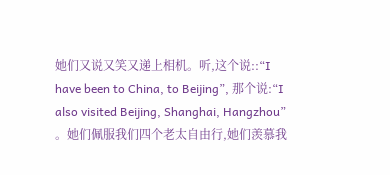她们又说又笑又递上相机。听,这个说::“I have been to China, to Beijing”, 那个说:“I also visited Beijing, Shanghai, Hangzhou” 。她们佩服我们四个老太自由行,她们羡慕我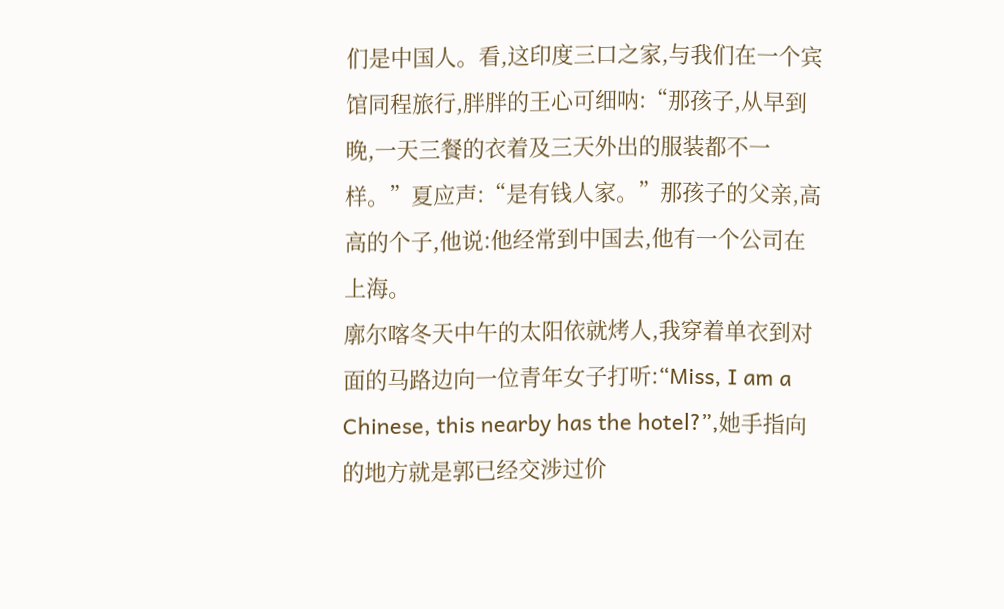们是中国人。看,这印度三口之家,与我们在一个宾馆同程旅行,胖胖的王心可细呐:“那孩子,从早到晚,一天三餐的衣着及三天外出的服装都不一样。”夏应声:“是有钱人家。”那孩子的父亲,高高的个子,他说:他经常到中国去,他有一个公司在上海。
廓尔喀冬天中午的太阳依就烤人,我穿着单衣到对面的马路边向一位青年女子打听:“Miss, I am a Chinese, this nearby has the hotel?”,她手指向的地方就是郭已经交涉过价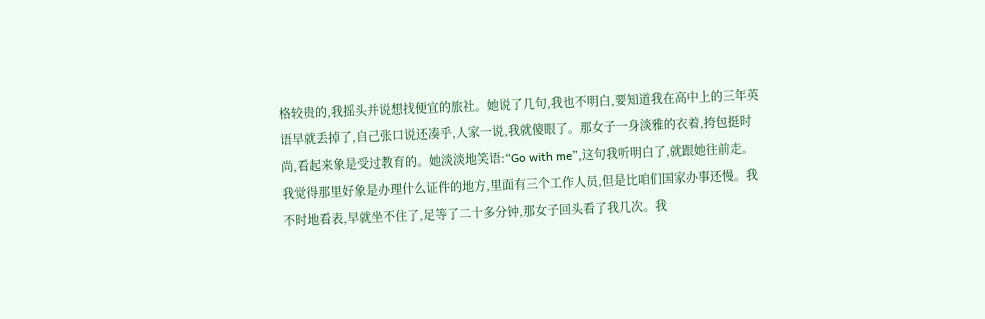格较贵的,我摇头并说想找便宜的旅社。她说了几句,我也不明白,要知道我在高中上的三年英语早就丢掉了,自己张口说还凑乎,人家一说,我就傻眼了。那女子一身淡雅的衣着,挎包挺时尚,看起来象是受过教育的。她淡淡地笑语:“Go with me”,这句我听明白了,就跟她往前走。
我觉得那里好象是办理什么证件的地方,里面有三个工作人员,但是比咱们国家办事还慢。我不时地看表,早就坐不住了,足等了二十多分钟,那女子回头看了我几次。我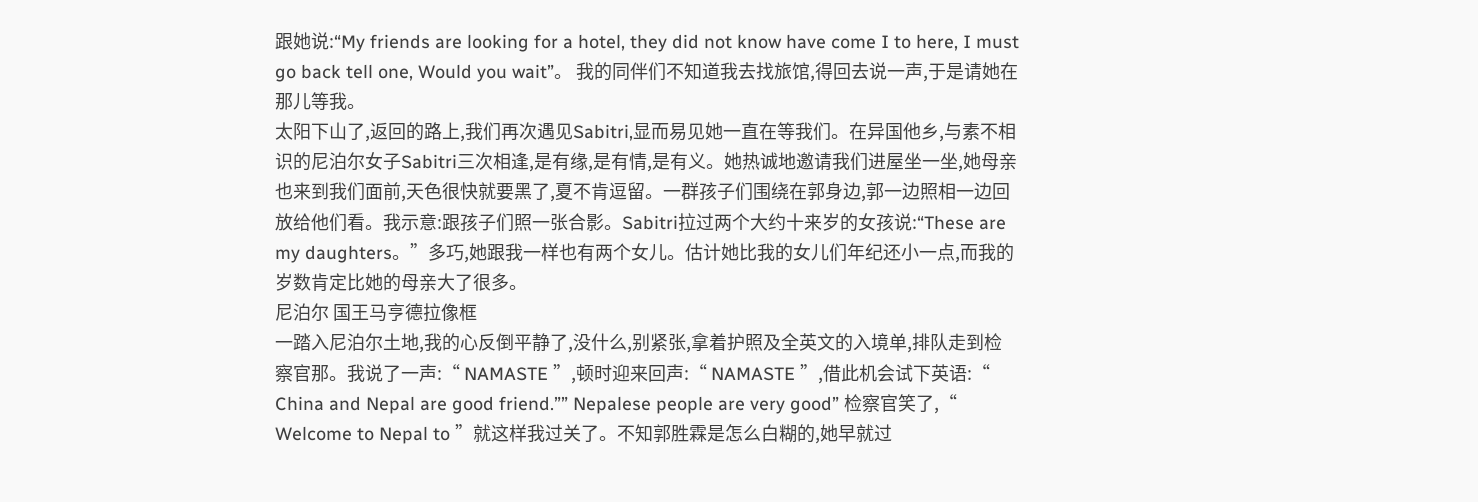跟她说:“My friends are looking for a hotel, they did not know have come I to here, I must go back tell one, Would you wait”。 我的同伴们不知道我去找旅馆,得回去说一声,于是请她在那儿等我。
太阳下山了,返回的路上,我们再次遇见Sabitri,显而易见她一直在等我们。在异国他乡,与素不相识的尼泊尔女子Sabitri三次相逢,是有缘,是有情,是有义。她热诚地邀请我们进屋坐一坐,她母亲也来到我们面前,天色很快就要黑了,夏不肯逗留。一群孩子们围绕在郭身边,郭一边照相一边回放给他们看。我示意:跟孩子们照一张合影。Sabitri拉过两个大约十来岁的女孩说:“These are my daughters。”多巧,她跟我一样也有两个女儿。估计她比我的女儿们年纪还小一点,而我的岁数肯定比她的母亲大了很多。
尼泊尔 国王马亨德拉像框
一踏入尼泊尔土地,我的心反倒平静了,没什么,别紧张,拿着护照及全英文的入境单,排队走到检察官那。我说了一声:“ NAMASTE ”,顿时迎来回声:“ NAMASTE ”,借此机会试下英语:“ China and Nepal are good friend.”” Nepalese people are very good” 检察官笑了,“ Welcome to Nepal to ”就这样我过关了。不知郭胜霖是怎么白糊的,她早就过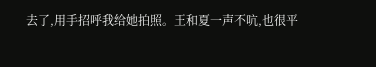去了,用手招呼我给她拍照。王和夏一声不吭,也很平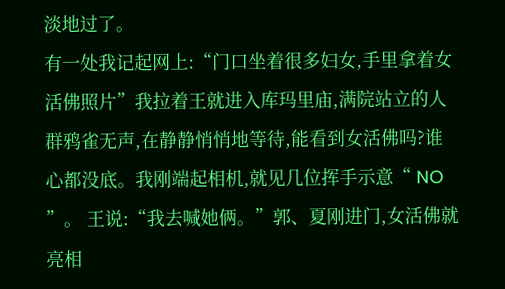淡地过了。
有一处我记起网上:“门口坐着很多妇女,手里拿着女活佛照片”我拉着王就进入库玛里庙,满院站立的人群鸦雀无声,在静静悄悄地等待,能看到女活佛吗?谁心都没底。我刚端起相机,就见几位挥手示意“ NO ”。 王说:“我去喊她俩。”郭、夏刚进门,女活佛就亮相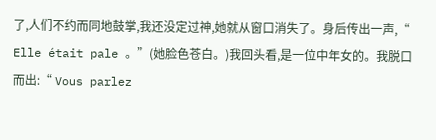了,人们不约而同地鼓掌,我还没定过神,她就从窗口消失了。身后传出一声,“ Elle était pale 。”(她脸色苍白。)我回头看,是一位中年女的。我脱口而出:“ Vous parlez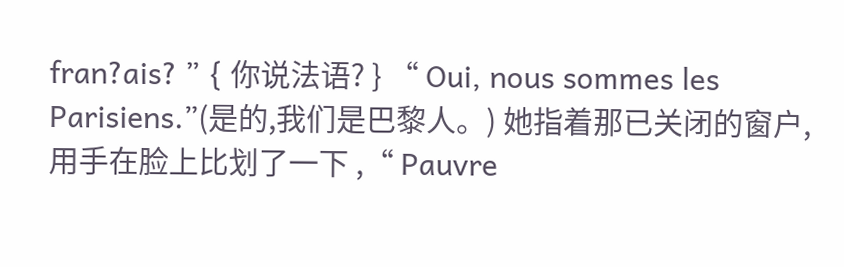fran?ais? ” { 你说法语? } “ Oui, nous sommes les Parisiens.”(是的,我们是巴黎人。) 她指着那已关闭的窗户,用手在脸上比划了一下 ,“ Pauvre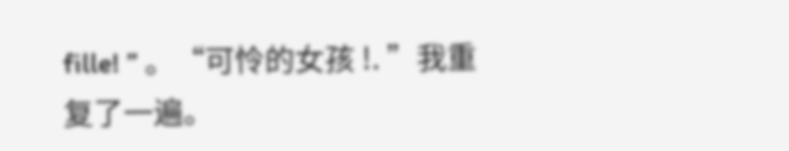fille! ” 。“可怜的女孩 !. ”我重复了一遍。